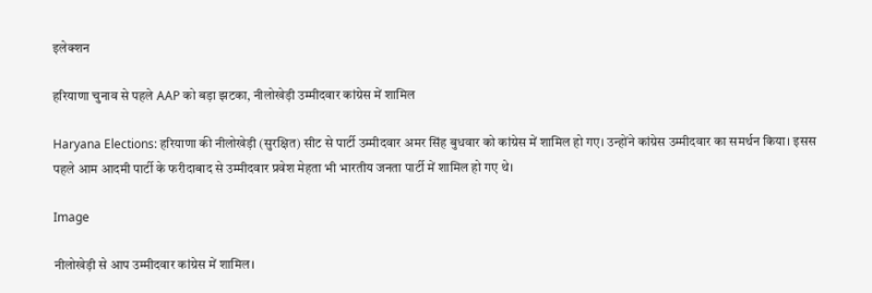इलेक्शन

हरियाणा चुनाव से पहले AAP को बड़ा झटका, नीलोखेड़ी उम्मीदवार कांग्रेस में शामिल

Haryana Elections: हरियाणा की नीलोखेड़ी (सुरक्षित) सीट से पार्टी उम्मीदवार अमर सिंह बुधवार को कांग्रेस में शामिल हो गए। उन्होंने कांग्रेस उम्मीदवार का समर्थन किया। इसस पहले आम आदमी पार्टी के फरीदाबाद से उम्मीदवार प्रवेश मेहता भी भारतीय जनता पार्टी में शामिल हो गए थे।

Image

नीलोखेड़ी से आप उम्मीदवार कांग्रेस में शामिल।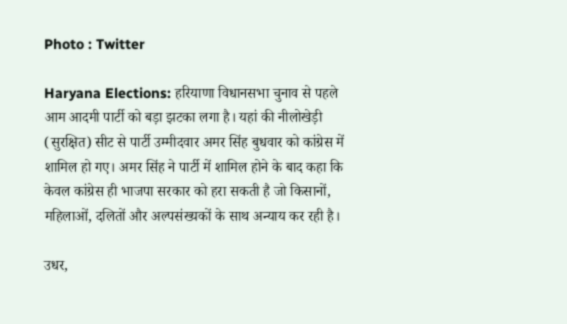Photo : Twitter

Haryana Elections: हरियाणा विधानसभा चुनाव से पहले आम आदमी पार्टी को बड़ा झटका लगा है। यहां की नीलोखेड़ी (सुरक्षित) सीट से पार्टी उम्मीदवार अमर सिंह बुधवार को कांग्रेस में शामिल हो गए। अमर सिंह ने पार्टी में शामिल होने के बाद कहा कि केवल कांग्रेस ही भाजपा सरकार को हरा सकती है जो किसानों, महिलाओं, दलितों और अल्पसंख्यकों के साथ अन्याय कर रही है।

उधर,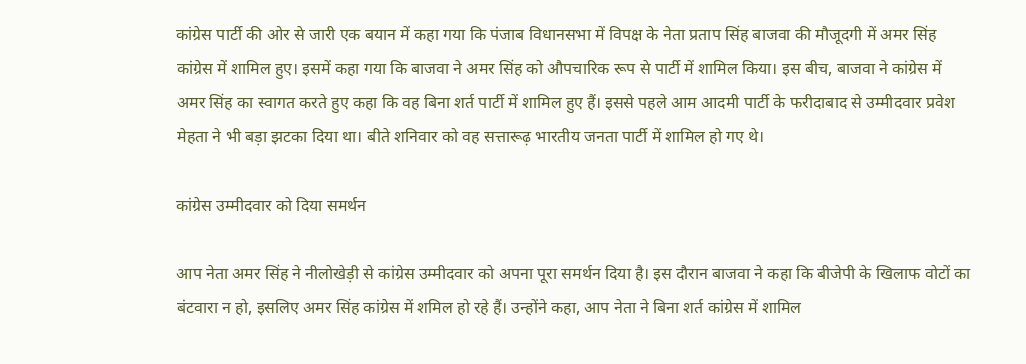कांग्रेस पार्टी की ओर से जारी एक बयान में कहा गया कि पंजाब विधानसभा में विपक्ष के नेता प्रताप सिंह बाजवा की मौजूदगी में अमर सिंह कांग्रेस में शामिल हुए। इसमें कहा गया कि बाजवा ने अमर सिंह को औपचारिक रूप से पार्टी में शामिल किया। इस बीच, बाजवा ने कांग्रेस में अमर सिंह का स्वागत करते हुए कहा कि वह बिना शर्त पार्टी में शामिल हुए हैं। इससे पहले आम आदमी पार्टी के फरीदाबाद से उम्मीदवार प्रवेश मेहता ने भी बड़ा झटका दिया था। बीते शनिवार को वह सत्तारूढ़ भारतीय जनता पार्टी में शामिल हो गए थे।

कांग्रेस उम्मीदवार को दिया समर्थन

आप नेता अमर सिंह ने नीलोखेड़ी से कांग्रेस उम्मीदवार को अपना पूरा समर्थन दिया है। इस दौरान बाजवा ने कहा कि बीजेपी के खिलाफ वोटों का बंटवारा न हो, इसलिए अमर सिंह कांग्रेस में शमिल हो रहे हैं। उन्होंने कहा, आप नेता ने बिना शर्त कांग्रेस में शामिल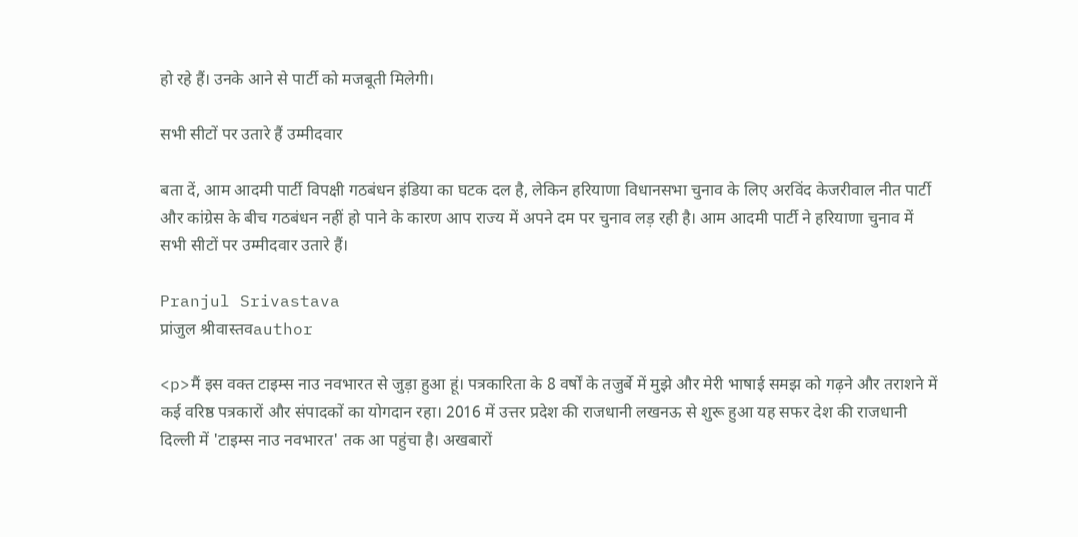हो रहे हैं। उनके आने से पार्टी को मजबूती मिलेगी।

सभी सीटों पर उतारे हैं उम्मीदवार

बता दें, आम आदमी पार्टी विपक्षी गठबंधन इंडिया का घटक दल है, लेकिन हरियाणा विधानसभा चुनाव के लिए अरविंद केजरीवाल नीत पार्टी और कांग्रेस के बीच गठबंधन नहीं हो पाने के कारण आप राज्य में अपने दम पर चुनाव लड़ रही है। आम आदमी पार्टी ने हरियाणा चुनाव में सभी सीटों पर उम्मीदवार उतारे हैं।

Pranjul Srivastava
प्रांजुल श्रीवास्तवauthor

<p>मैं इस वक्त टाइम्स नाउ नवभारत से जुड़ा हुआ हूं। पत्रकारिता के 8 वर्षों के तजुर्बे में मुझे और मेरी भाषाई समझ को गढ़ने और तराशने में कई वरिष्ठ पत्रकारों और संपादकों का योगदान रहा। 2016 में उत्तर प्रदेश की राजधानी लखनऊ से शुरू हुआ यह सफर देश की राजधानी दिल्ली में 'टाइम्स नाउ नवभारत' तक आ पहुंचा है। अखबारों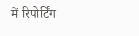में रिपोर्टिंग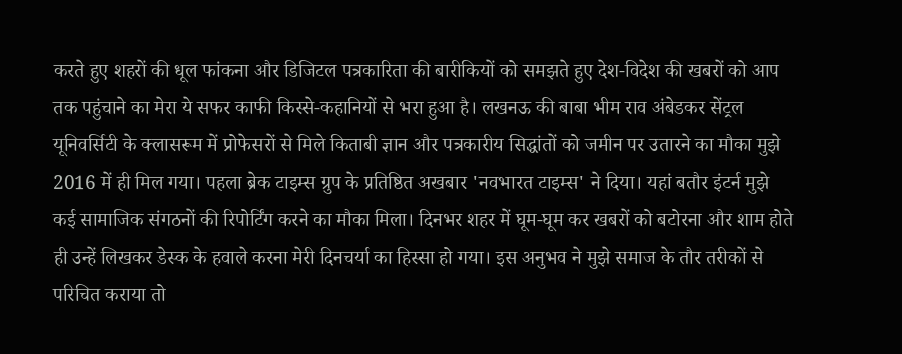करते हुए शहरों की धूल फांकना और डिजिटल पत्रकारिता की बारीकियों को समझते हुए देश-विदेश की खबरों को आप तक पहुंचाने का मेरा ये सफर काफी किस्से-कहानियों से भरा हुआ है। लखनऊ की बाबा भीम राव अंबेडकर सेंट्रल यूनिवर्सिटी के क्लासरूम में प्रोफेसरों से मिले किताबी ज्ञान और पत्रकारीय सिद्धांतों को जमीन पर उतारने का मौका मुझे 2016 में ही मिल गया। पहला ब्रेक टाइम्स ग्रुप के प्रतिष्ठित अखबार 'नवभारत टाइम्स' ने दिया। यहां बतौर इंटर्न मुझे कई सामाजिक संगठनों की रिपोर्टिंग करने का मौका मिला। दिनभर शहर में घूम-घूम कर खबरों को बटोरना और शाम होते ही उन्हें लिखकर डेस्क के हवाले करना मेरी दिनचर्या का हिस्सा हो गया। इस अनुभव ने मुझे समाज के तौर तरीकों से परिचित कराया तो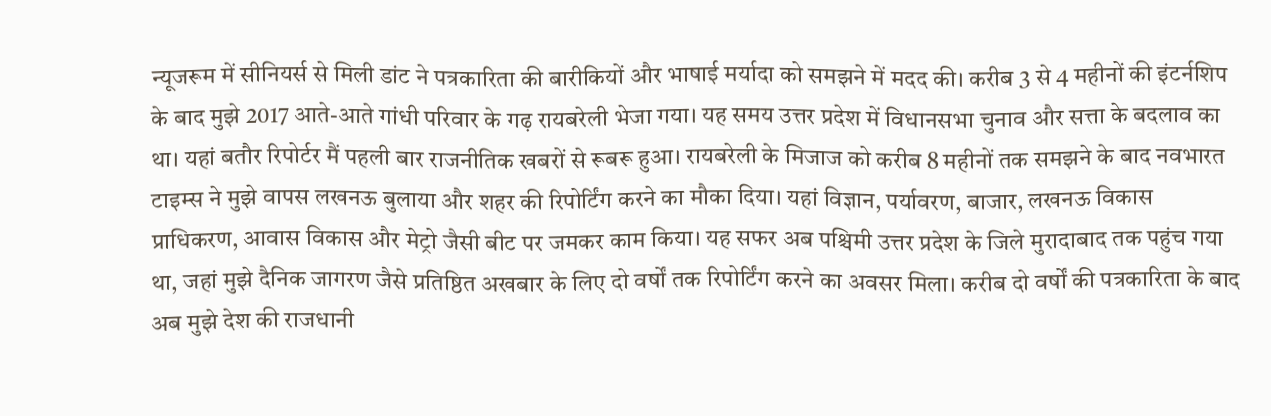न्यूजरूम में सीनियर्स से मिली डांट ने पत्रकारिता की बारीकियों और भाषाई मर्यादा को समझने में मदद की। करीब 3 से 4 महीनों की इंटर्नशिप के बाद मुझे 2017 आते-आते गांधी परिवार के गढ़ रायबरेली भेजा गया। यह समय उत्तर प्रदेश में विधानसभा चुनाव और सत्ता के बदलाव का था। यहां बतौर रिपोर्टर मैं पहली बार राजनीतिक खबरों से रूबरू हुआ। रायबरेली के मिजाज को करीब 8 महीनों तक समझने के बाद नवभारत टाइम्स ने मुझे वापस लखनऊ बुलाया और शहर की रिपोर्टिंग करने का मौका दिया। यहां विज्ञान, पर्यावरण, बाजार, लखनऊ विकास प्राधिकरण, आवास विकास और मेट्रो जैसी बीट पर जमकर काम किया। यह सफर अब पश्चिमी उत्तर प्रदेश के जिले मुरादाबाद तक पहुंच गया था, जहां मुझे दैनिक जागरण जैसे प्रतिष्ठित अखबार के लिए दो वर्षों तक रिपोर्टिंग करने का अवसर मिला। करीब दो वर्षों की पत्रकारिता के बाद अब मुझे देश की राजधानी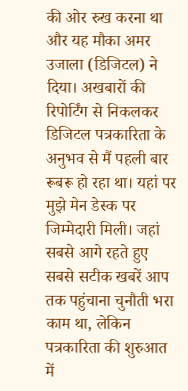की ओर रुख करना था और यह मौका अमर उजाला (डिजिटल) ने दिया। अखबारों की रिपोर्टिंग से निकलकर डिजिटल पत्रकारिता के अनुभव से मैं पहली बार रूबरू हो रहा था। यहां पर मुझे मेन डेस्क पर जिम्मेदारी मिली। जहां सबसे आगे रहते हुए सबसे सटीक खबरें आप तक पहुंचाना चुनौती भरा काम था, लेकिन पत्रकारिता की शुरुआत में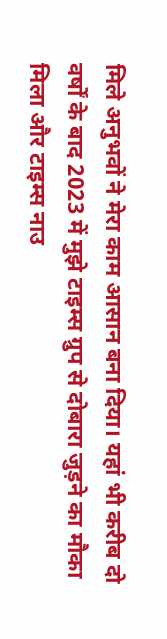मिले अनुभवों ने मेरा काम आसान बना दिया। यहां भी करीब दो वर्षों के बाद 2023 में मुझे टाइम्स ग्रुप से दोबारा जुड़ने का मौका मिला और टाइम्स नाउ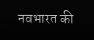नवभारत की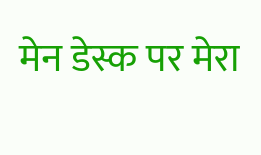मेन डेस्क पर मेरा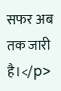सफर अब तक जारी है।</p>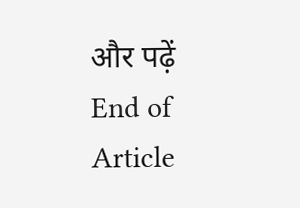और पढ़ें
End of Article